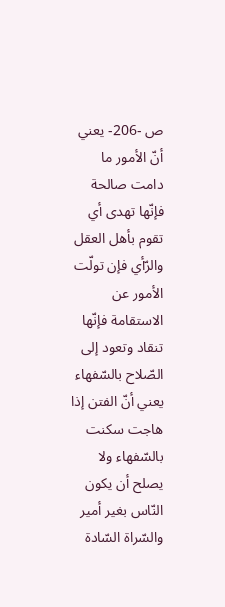ص -206- يعني أنّ الأمور ما دامت صالحة فإنّها تهدى أي تقوم بأهل العقل والرّأي فإن تولّت الأمور عن الاستقامة فإنّها تنقاد وتعود إلى الصّلاح بالسّفهاء يعني أنّ الفتن إذا هاجت سكنت بالسّفهاء ولا يصلح أن يكون النّاس بغير أمير والسّراة السّادة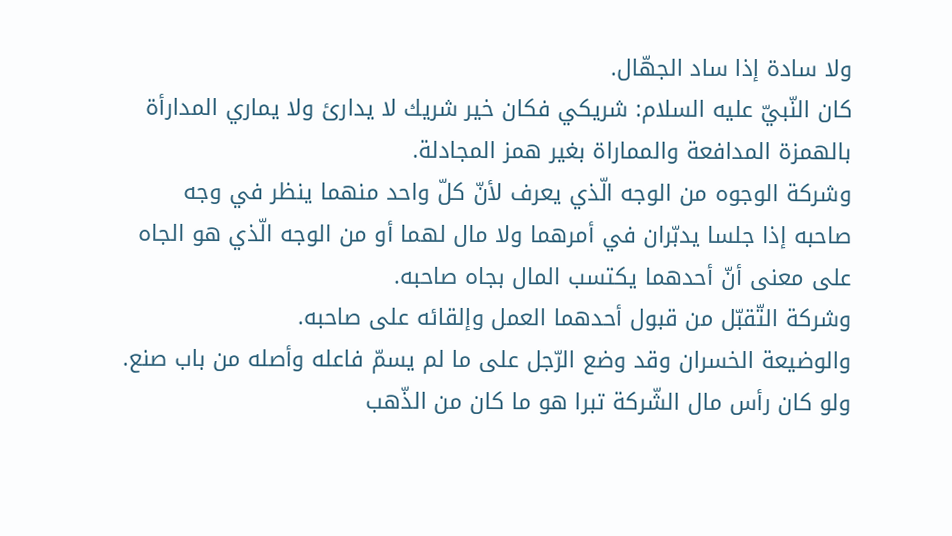ولا سادة إذا ساد الجهّال.
كان النّبيّ عليه السلام: شريكي فكان خير شريك لا يدارئ ولا يماري المدارأة بالهمزة المدافعة والمماراة بغير همز المجادلة.
وشركة الوجوه من الوجه الّذي يعرف لأنّ كلّ واحد منهما ينظر في وجه صاحبه إذا جلسا يدبّران في أمرهما ولا مال لهما أو من الوجه الّذي هو الجاه على معنى أنّ أحدهما يكتسب المال بجاه صاحبه.
وشركة التّقبّل من قبول أحدهما العمل وإلقائه على صاحبه.
والوضيعة الخسران وقد وضع الرّجل على ما لم يسمّ فاعله وأصله من باب صنع.
ولو كان رأس مال الشّركة تبرا هو ما كان من الذّهب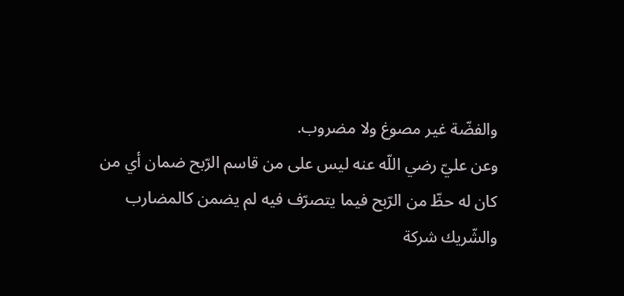والفضّة غير مصوغ ولا مضروب.
وعن عليّ رضي اللّه عنه ليس على من قاسم الرّبح ضمان أي من كان له حظّ من الرّبح فيما يتصرّف فيه لم يضمن كالمضارب والشّريك شركة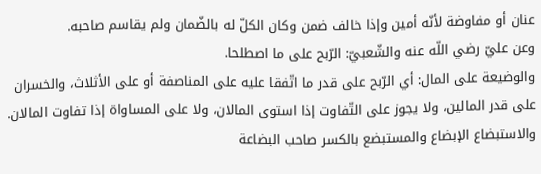عنان أو مفاوضة لأنّه أمين وإذا خالف ضمن وكان الكلّ له بالضّمان ولم يقاسم صاحبه.
وعن عليّ رضي اللّه عنه والشّعبيّ: الرّبح على ما اصطلحا.
والوضيعة على المال: أي الرّبح على قدر ما اتّفقا عليه على المناصفة أو على الأثلاث، والخسران على قدر المالين، ولا يجوز على التّفاوت إذا استوى المالان، ولا على المساواة إذا تفاوت المالان.
والاستبضاع الإبضاع والمستبضع بالكسر صاحب البضاعة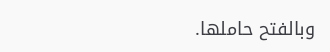وبالفتح حاملها.